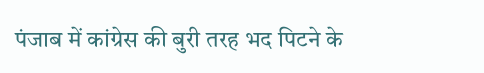पंजाब में कांग्रेस की बुरी तरह भद पिटने के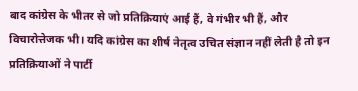बाद कांग्रेस के भीतर से जो प्रतिक्रियाएं आई हैं‚ वे गंभीर भी हैं‚ और विचारोत्तेजक भी। यदि कांग्रेस का शीर्ष नेतृत्व उचित संज्ञान नहीं लेती है तो इन प्रतिक्रियाओं ने पार्टी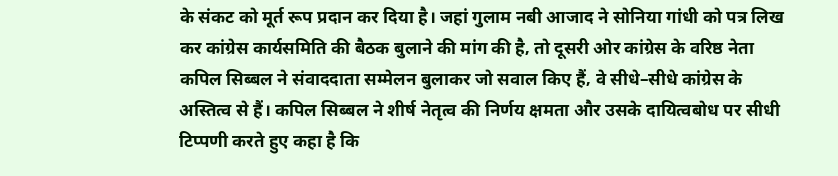के संकट को मूर्त रूप प्रदान कर दिया है। जहां गुलाम नबी आजाद ने सोनिया गांधी को पत्र लिख कर कांग्रेस कार्यसमिति की बैठक बुलाने की मांग की है‚ तो दूसरी ओर कांग्रेस के वरिष्ठ नेता कपिल सिब्बल ने संवाददाता सम्मेलन बुलाकर जो सवाल किए हैं‚ वे सीधे–सीधे कांग्रेस के अस्तित्व से हैं। कपिल सिब्बल ने शीर्ष नेतृत्व की निर्णय क्षमता और उसके दायित्वबोध पर सीधी टिप्पणी करते हुए कहा है कि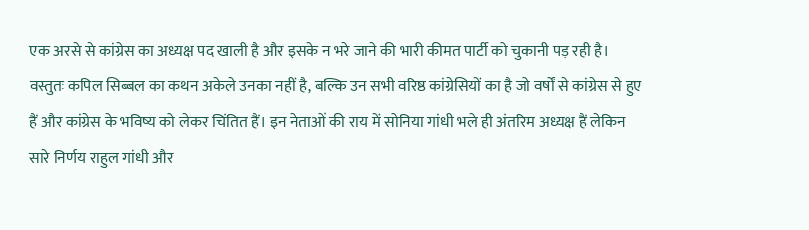एक अरसे से कांग्रेस का अध्यक्ष पद खाली है और इसके न भरे जाने की भारी कीमत पार्टी को चुकानी पड़ रही है। वस्तुतः कपिल सिब्बल का कथन अकेले उनका नहीं है‚ बल्कि उन सभी वरिष्ठ कांग्रेसियों का है जो वर्षों से कांग्रेस से हुए हैं और कांग्रेस के भविष्य को लेकर चिंतित हैं। इन नेताओं की राय में सोनिया गांधी भले ही अंतरिम अध्यक्ष हैं लेकिन सारे निर्णय राहुल गांधी और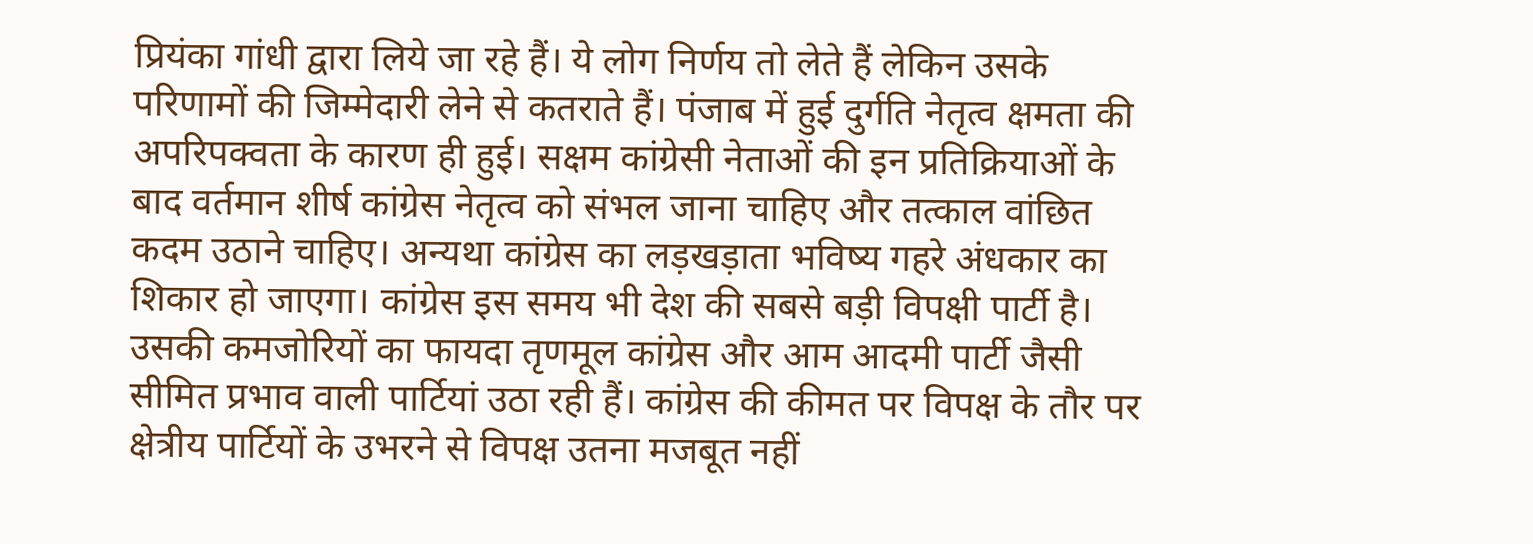प्रियंका गांधी द्वारा लिये जा रहे हैं। ये लोग निर्णय तो लेते हैं लेकिन उसके परिणामों की जिम्मेदारी लेने से कतराते हैं। पंजाब में हुई दुर्गति नेतृत्व क्षमता की अपरिपक्वता के कारण ही हुई। सक्षम कांग्रेसी नेताओं की इन प्रतिक्रियाओं के बाद वर्तमान शीर्ष कांग्रेस नेतृत्व को संभल जाना चाहिए और तत्काल वांछित कदम उठाने चाहिए। अन्यथा कांग्रेस का लड़खड़ाता भविष्य गहरे अंधकार का शिकार हो जाएगा। कांग्रेस इस समय भी देश की सबसे बड़ी विपक्षी पार्टी है। उसकी कमजोरियों का फायदा तृणमूल कांग्रेस और आम आदमी पार्टी जैसी सीमित प्रभाव वाली पार्टियां उठा रही हैं। कांग्रेस की कीमत पर विपक्ष के तौर पर क्षेत्रीय पार्टियों के उभरने से विपक्ष उतना मजबूत नहीं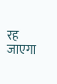रह जाएगा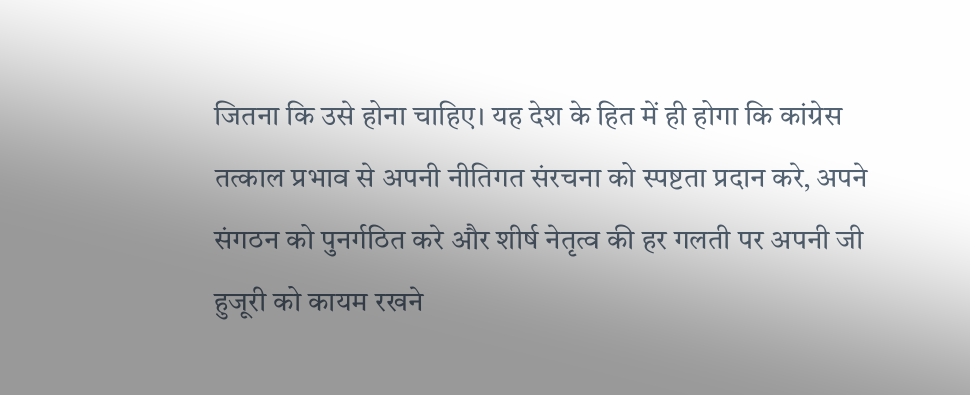जितना कि उसे होना चाहिए। यह देश के हित में ही होगा कि कांग्रेस तत्काल प्रभाव से अपनी नीतिगत संरचना को स्पष्टता प्रदान करे‚ अपने संगठन को पुनर्गठित करे और शीर्ष नेतृत्व की हर गलती पर अपनी जी हुजूरी को कायम रखने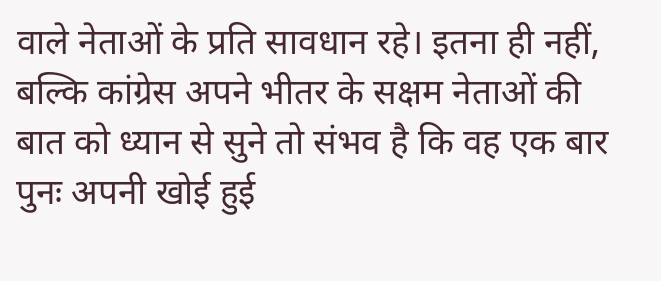वाले नेताओं के प्रति सावधान रहे। इतना ही नहीं‚ बल्कि कांग्रेस अपने भीतर के सक्षम नेताओं की बात को ध्यान से सुने तो संभव है कि वह एक बार पुनः अपनी खोई हुई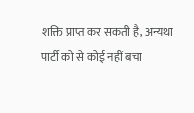शक्ति प्राप्त कर सकती है‚ अन्यथा पार्टी को से कोई नहीं बचा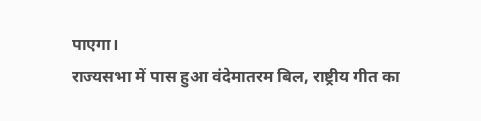पाएगा।
राज्यसभा में पास हुआ वंदेमातरम बिल, राष्ट्रीय गीत का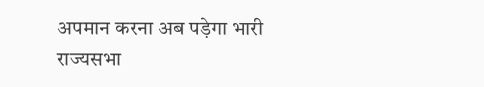अपमान करना अब पड़ेगा भारी
राज्यसभा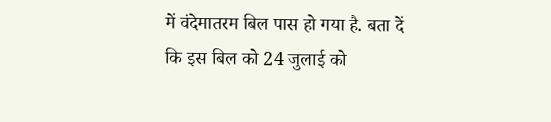में वंदेमातरम बिल पास हो गया है. बता दें कि इस बिल को 24 जुलाई को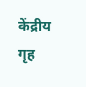केंद्रीय गृह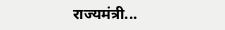राज्यमंत्री...